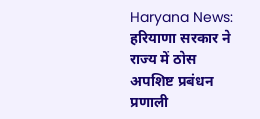Haryana News: हरियाणा सरकार ने राज्य में ठोस अपशिष्ट प्रबंधन प्रणाली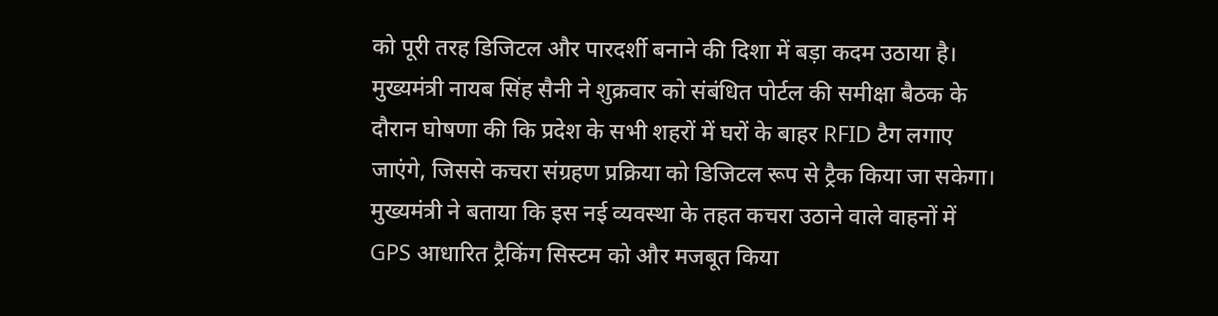को पूरी तरह डिजिटल और पारदर्शी बनाने की दिशा में बड़ा कदम उठाया है। मुख्यमंत्री नायब सिंह सैनी ने शुक्रवार को संबंधित पोर्टल की समीक्षा बैठक के दौरान घोषणा की कि प्रदेश के सभी शहरों में घरों के बाहर RFID टैग लगाए जाएंगे, जिससे कचरा संग्रहण प्रक्रिया को डिजिटल रूप से ट्रैक किया जा सकेगा।
मुख्यमंत्री ने बताया कि इस नई व्यवस्था के तहत कचरा उठाने वाले वाहनों में GPS आधारित ट्रैकिंग सिस्टम को और मजबूत किया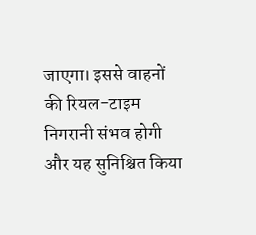जाएगा। इससे वाहनों की रियल-टाइम निगरानी संभव होगी और यह सुनिश्चित किया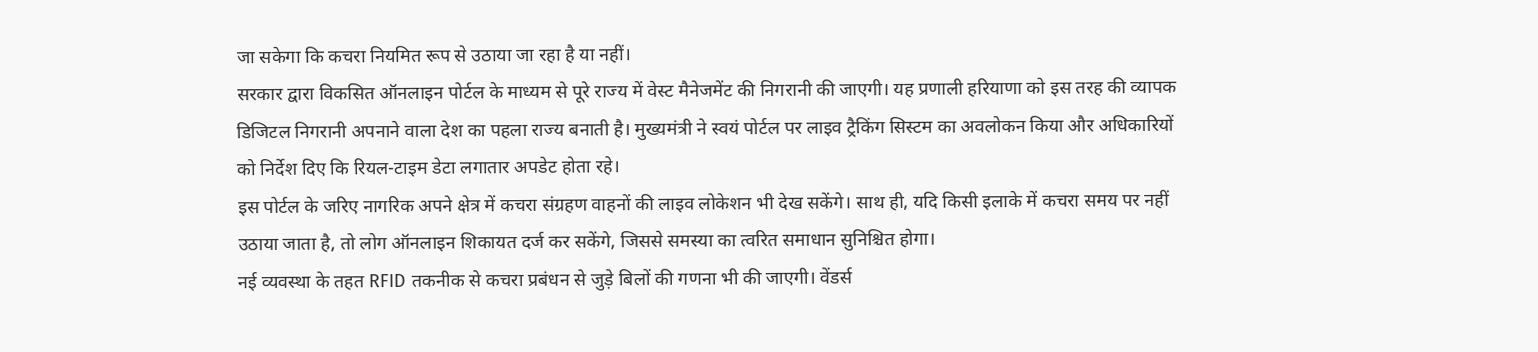जा सकेगा कि कचरा नियमित रूप से उठाया जा रहा है या नहीं।
सरकार द्वारा विकसित ऑनलाइन पोर्टल के माध्यम से पूरे राज्य में वेस्ट मैनेजमेंट की निगरानी की जाएगी। यह प्रणाली हरियाणा को इस तरह की व्यापक डिजिटल निगरानी अपनाने वाला देश का पहला राज्य बनाती है। मुख्यमंत्री ने स्वयं पोर्टल पर लाइव ट्रैकिंग सिस्टम का अवलोकन किया और अधिकारियों को निर्देश दिए कि रियल-टाइम डेटा लगातार अपडेट होता रहे।
इस पोर्टल के जरिए नागरिक अपने क्षेत्र में कचरा संग्रहण वाहनों की लाइव लोकेशन भी देख सकेंगे। साथ ही, यदि किसी इलाके में कचरा समय पर नहीं उठाया जाता है, तो लोग ऑनलाइन शिकायत दर्ज कर सकेंगे, जिससे समस्या का त्वरित समाधान सुनिश्चित होगा।
नई व्यवस्था के तहत RFID तकनीक से कचरा प्रबंधन से जुड़े बिलों की गणना भी की जाएगी। वेंडर्स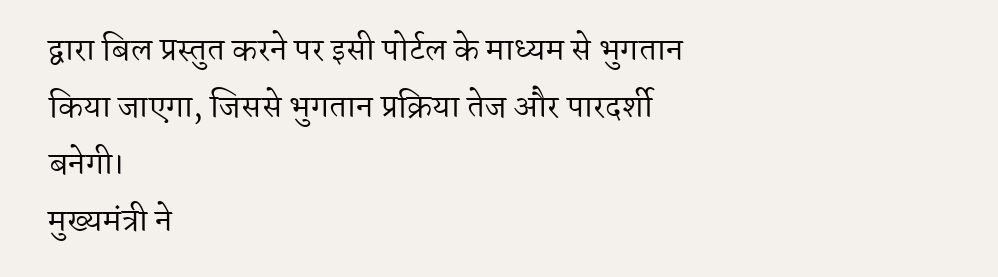द्वारा बिल प्रस्तुत करने पर इसी पोर्टल के माध्यम से भुगतान किया जाएगा, जिससे भुगतान प्रक्रिया तेज और पारदर्शी बनेगी।
मुख्यमंत्री ने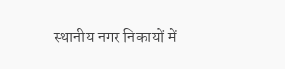स्थानीय नगर निकायों में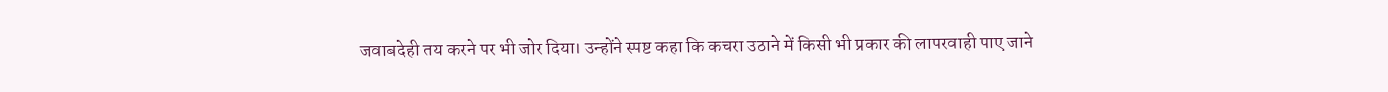जवाबदेही तय करने पर भी जोर दिया। उन्होंने स्पष्ट कहा कि कचरा उठाने में किसी भी प्रकार की लापरवाही पाए जाने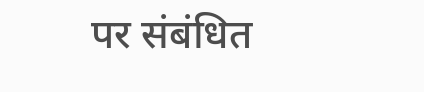पर संबंधित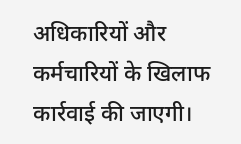अधिकारियों और कर्मचारियों के खिलाफ कार्रवाई की जाएगी।